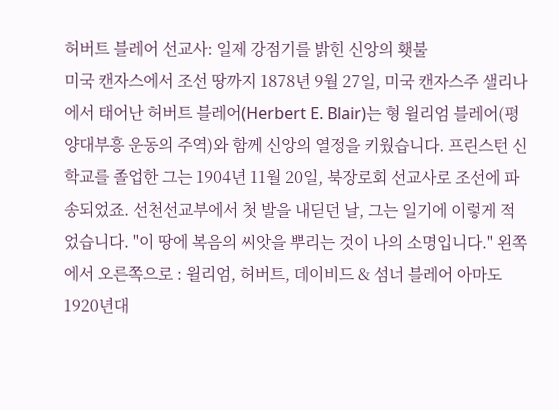허버트 블레어 선교사: 일제 강점기를 밝힌 신앙의 횃불
미국 캔자스에서 조선 땅까지 1878년 9월 27일, 미국 캔자스주 샐리나에서 태어난 허버트 블레어(Herbert E. Blair)는 형 윌리엄 블레어(평양대부흥 운동의 주역)와 함께 신앙의 열정을 키웠습니다. 프린스턴 신학교를 졸업한 그는 1904년 11월 20일, 북장로회 선교사로 조선에 파송되었죠. 선천선교부에서 첫 발을 내딛던 날, 그는 일기에 이렇게 적었습니다. "이 땅에 복음의 씨앗을 뿌리는 것이 나의 소명입니다." 왼쪽에서 오른쪽으로 : 윌리엄, 허버트, 데이비드 & 섬너 블레어 아마도 1920년대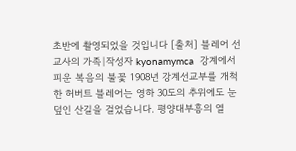초반에 촬영되었을 것입니다 [출처] 블레어 선교사의 가족|작성자 kyonamymca  강계에서 피운 복음의 불꽃 1908년 강계선교부를 개척한 허버트 블레어는 영하 30도의 추위에도 눈덮인 산길을 걸었습니다. 평양대부흥의 열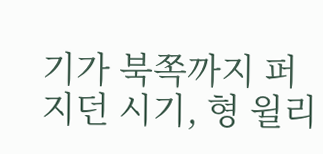기가 북쪽까지 퍼지던 시기, 형 윌리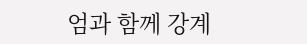엄과 함께 강계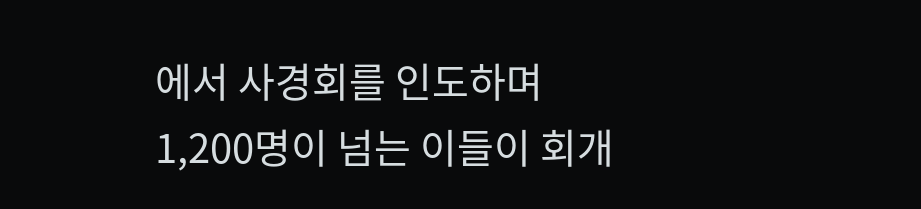에서 사경회를 인도하며 1,200명이 넘는 이들이 회개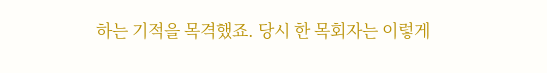하는 기적을 목격했죠. 당시 한 목회자는 이렇게